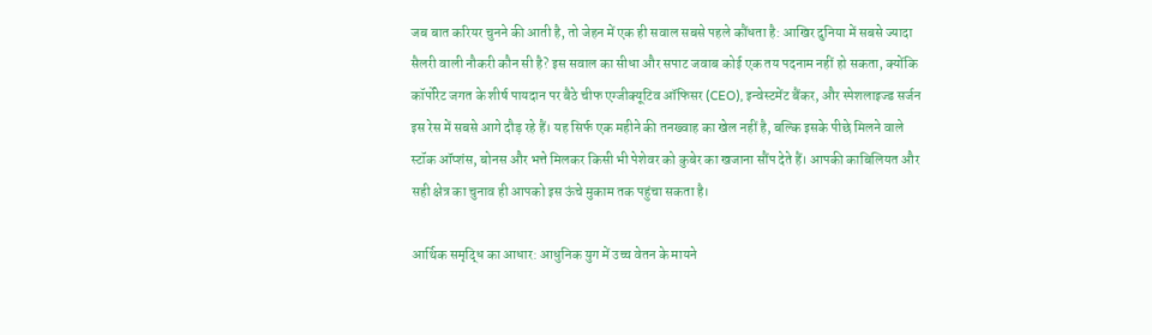जब बात करियर चुनने की आती है, तो जेहन में एक ही सवाल सबसे पहले कौंधता है: आखिर दुनिया में सबसे ज्यादा सैलरी वाली नौकरी कौन सी है? इस सवाल का सीधा और सपाट जवाब कोई एक तय पदनाम नहीं हो सकता, क्योंकि कॉर्पोरेट जगत के शीर्ष पायदान पर बैठे चीफ एग्जीक्यूटिव ऑफिसर (CEO), इन्वेस्टमेंट बैंकर, और स्पेशलाइज्ड सर्जन इस रेस में सबसे आगे दौड़ रहे हैं। यह सिर्फ एक महीने की तनख्वाह का खेल नहीं है, बल्कि इसके पीछे मिलने वाले स्टॉक ऑप्शंस, बोनस और भत्ते मिलकर किसी भी पेशेवर को कुबेर का खजाना सौंप देते हैं। आपकी काबिलियत और सही क्षेत्र का चुनाव ही आपको इस ऊंचे मुकाम तक पहुंचा सकता है।

आर्थिक समृद्धि का आधार: आधुनिक युग में उच्च वेतन के मायने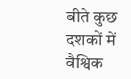बीते कुछ दशकों में वैश्विक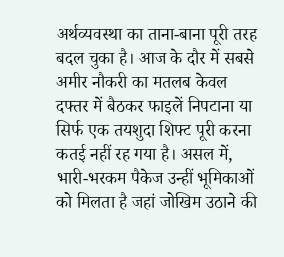अर्थव्यवस्था का ताना-बाना पूरी तरह बदल चुका है। आज के दौर में सबसे अमीर नौकरी का मतलब केवल दफ्तर में बैठकर फाइलें निपटाना या सिर्फ एक तयशुदा शिफ्ट पूरी करना कतई नहीं रह गया है। असल में, भारी-भरकम पैकेज उन्हीं भूमिकाओं को मिलता है जहां जोखिम उठाने की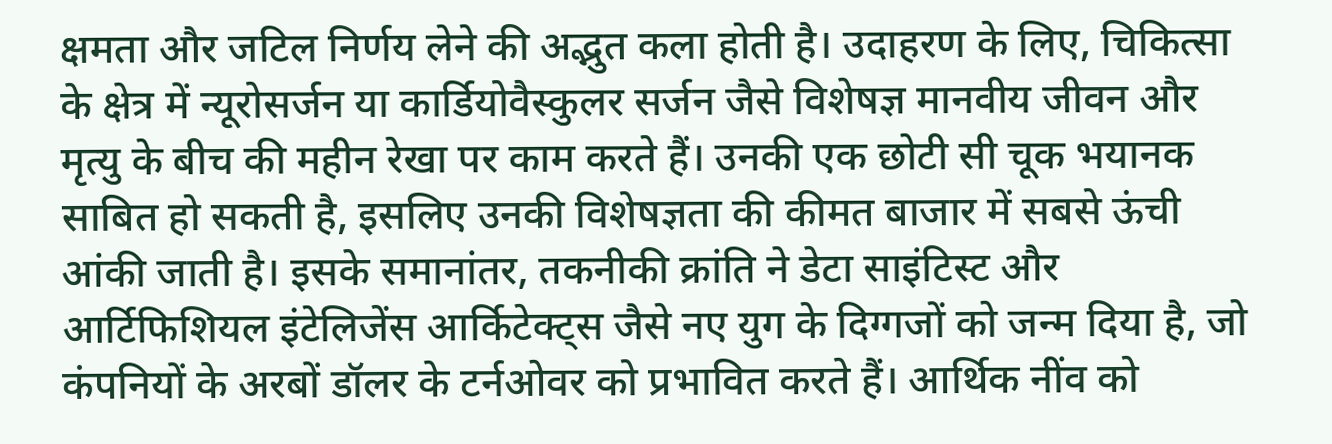क्षमता और जटिल निर्णय लेने की अद्भुत कला होती है। उदाहरण के लिए, चिकित्सा के क्षेत्र में न्यूरोसर्जन या कार्डियोवैस्कुलर सर्जन जैसे विशेषज्ञ मानवीय जीवन और मृत्यु के बीच की महीन रेखा पर काम करते हैं। उनकी एक छोटी सी चूक भयानक साबित हो सकती है, इसलिए उनकी विशेषज्ञता की कीमत बाजार में सबसे ऊंची आंकी जाती है। इसके समानांतर, तकनीकी क्रांति ने डेटा साइंटिस्ट और आर्टिफिशियल इंटेलिजेंस आर्किटेक्ट्स जैसे नए युग के दिग्गजों को जन्म दिया है, जो कंपनियों के अरबों डॉलर के टर्नओवर को प्रभावित करते हैं। आर्थिक नींव को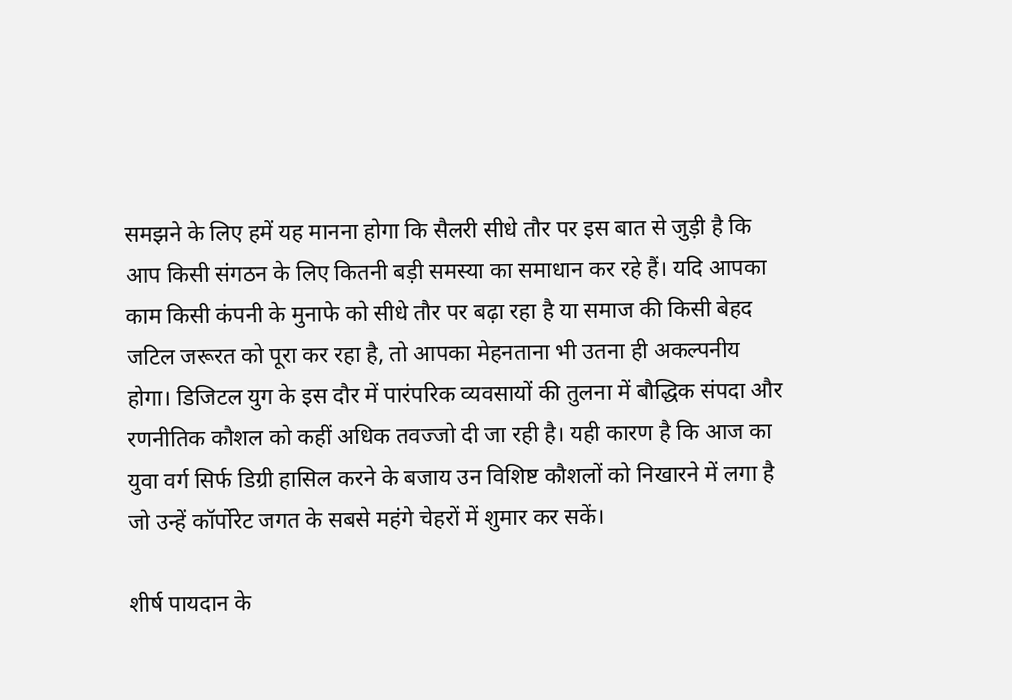समझने के लिए हमें यह मानना होगा कि सैलरी सीधे तौर पर इस बात से जुड़ी है कि आप किसी संगठन के लिए कितनी बड़ी समस्या का समाधान कर रहे हैं। यदि आपका काम किसी कंपनी के मुनाफे को सीधे तौर पर बढ़ा रहा है या समाज की किसी बेहद जटिल जरूरत को पूरा कर रहा है, तो आपका मेहनताना भी उतना ही अकल्पनीय होगा। डिजिटल युग के इस दौर में पारंपरिक व्यवसायों की तुलना में बौद्धिक संपदा और रणनीतिक कौशल को कहीं अधिक तवज्जो दी जा रही है। यही कारण है कि आज का युवा वर्ग सिर्फ डिग्री हासिल करने के बजाय उन विशिष्ट कौशलों को निखारने में लगा है जो उन्हें कॉर्पोरेट जगत के सबसे महंगे चेहरों में शुमार कर सकें।

शीर्ष पायदान के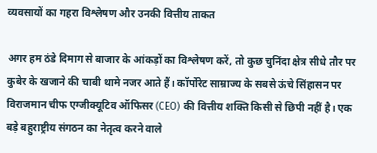व्यवसायों का गहरा विश्लेषण और उनकी वित्तीय ताकत

अगर हम ठंडे दिमाग से बाजार के आंकड़ों का विश्लेषण करें, तो कुछ चुनिंदा क्षेत्र सीधे तौर पर कुबेर के खजाने की चाबी थामे नजर आते हैं। कॉर्पोरेट साम्राज्य के सबसे ऊंचे सिंहासन पर विराजमान चीफ एग्जीक्यूटिव ऑफिसर (CEO) की वित्तीय शक्ति किसी से छिपी नहीं है। एक बड़े बहुराष्ट्रीय संगठन का नेतृत्व करने वाले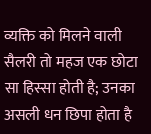व्यक्ति को मिलने वाली सैलरी तो महज एक छोटा सा हिस्सा होती है; उनका असली धन छिपा होता है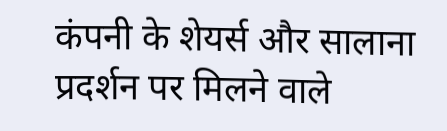कंपनी के शेयर्स और सालाना प्रदर्शन पर मिलने वाले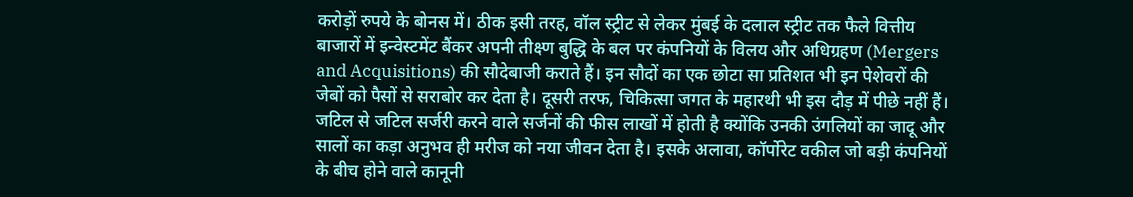करोड़ों रुपये के बोनस में। ठीक इसी तरह, वॉल स्ट्रीट से लेकर मुंबई के दलाल स्ट्रीट तक फैले वित्तीय बाजारों में इन्वेस्टमेंट बैंकर अपनी तीक्ष्ण बुद्धि के बल पर कंपनियों के विलय और अधिग्रहण (Mergers and Acquisitions) की सौदेबाजी कराते हैं। इन सौदों का एक छोटा सा प्रतिशत भी इन पेशेवरों की जेबों को पैसों से सराबोर कर देता है। दूसरी तरफ, चिकित्सा जगत के महारथी भी इस दौड़ में पीछे नहीं हैं। जटिल से जटिल सर्जरी करने वाले सर्जनों की फीस लाखों में होती है क्योंकि उनकी उंगलियों का जादू और सालों का कड़ा अनुभव ही मरीज को नया जीवन देता है। इसके अलावा, कॉर्पोरेट वकील जो बड़ी कंपनियों के बीच होने वाले कानूनी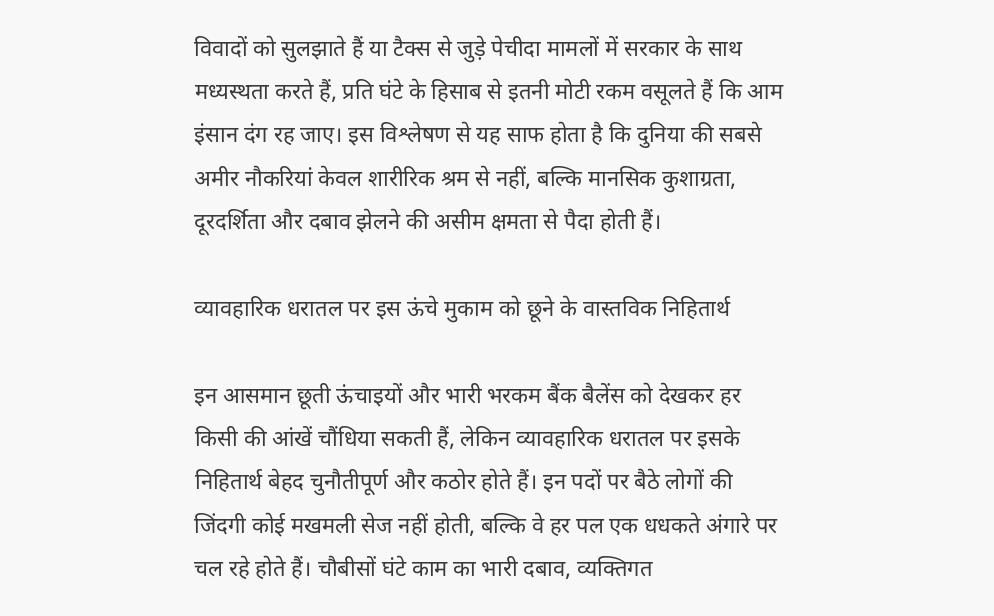विवादों को सुलझाते हैं या टैक्स से जुड़े पेचीदा मामलों में सरकार के साथ मध्यस्थता करते हैं, प्रति घंटे के हिसाब से इतनी मोटी रकम वसूलते हैं कि आम इंसान दंग रह जाए। इस विश्लेषण से यह साफ होता है कि दुनिया की सबसे अमीर नौकरियां केवल शारीरिक श्रम से नहीं, बल्कि मानसिक कुशाग्रता, दूरदर्शिता और दबाव झेलने की असीम क्षमता से पैदा होती हैं।

व्यावहारिक धरातल पर इस ऊंचे मुकाम को छूने के वास्तविक निहितार्थ

इन आसमान छूती ऊंचाइयों और भारी भरकम बैंक बैलेंस को देखकर हर किसी की आंखें चौंधिया सकती हैं, लेकिन व्यावहारिक धरातल पर इसके निहितार्थ बेहद चुनौतीपूर्ण और कठोर होते हैं। इन पदों पर बैठे लोगों की जिंदगी कोई मखमली सेज नहीं होती, बल्कि वे हर पल एक धधकते अंगारे पर चल रहे होते हैं। चौबीसों घंटे काम का भारी दबाव, व्यक्तिगत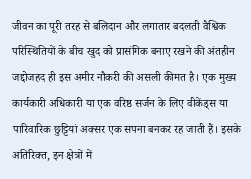जीवन का पूरी तरह से बलिदान और लगातार बदलती वैश्विक परिस्थितियों के बीच खुद को प्रासंगिक बनाए रखने की अंतहीन जद्दोजहद ही इस अमीर नौकरी की असली कीमत है। एक मुख्य कार्यकारी अधिकारी या एक वरिष्ठ सर्जन के लिए वीकेंड्स या पारिवारिक छुट्टियां अक्सर एक सपना बनकर रह जाती हैं। इसके अतिरिक्त, इन क्षेत्रों में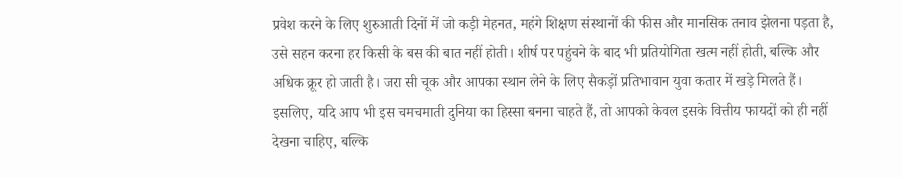प्रवेश करने के लिए शुरुआती दिनों में जो कड़ी मेहनत, महंगे शिक्षण संस्थानों की फीस और मानसिक तनाव झेलना पड़ता है, उसे सहन करना हर किसी के बस की बात नहीं होती। शीर्ष पर पहुंचने के बाद भी प्रतियोगिता खत्म नहीं होती, बल्कि और अधिक क्रूर हो जाती है। जरा सी चूक और आपका स्थान लेने के लिए सैकड़ों प्रतिभावान युवा कतार में खड़े मिलते हैं। इसलिए, यदि आप भी इस चमचमाती दुनिया का हिस्सा बनना चाहते हैं, तो आपको केवल इसके वित्तीय फायदों को ही नहीं देखना चाहिए, बल्कि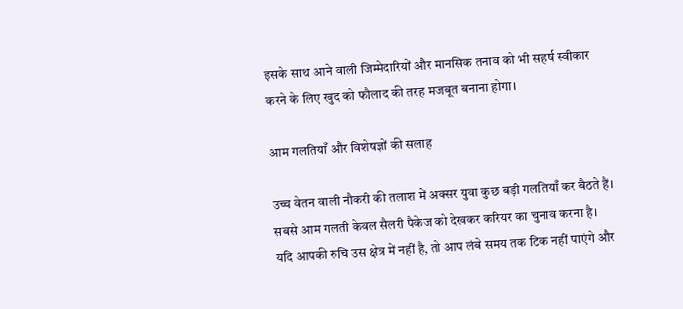इसके साथ आने वाली जिम्मेदारियों और मानसिक तनाव को भी सहर्ष स्वीकार करने के लिए खुद को फौलाद की तरह मजबूत बनाना होगा।

आम गलतियाँ और विशेषज्ञों की सलाह

उच्च वेतन वाली नौकरी की तलाश में अक्सर युवा कुछ बड़ी गलतियाँ कर बैठते हैं। सबसे आम गलती केवल सैलरी पैकेज को देखकर करियर का चुनाव करना है। यदि आपकी रुचि उस क्षेत्र में नहीं है, तो आप लंबे समय तक टिक नहीं पाएंगे और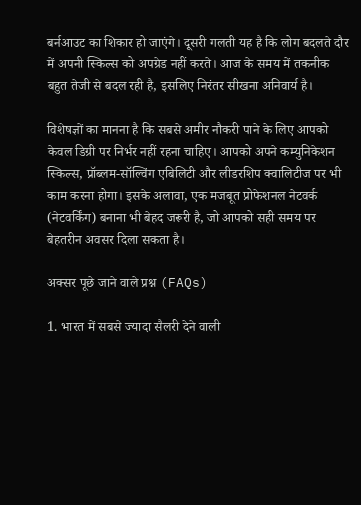बर्नआउट का शिकार हो जाएंगे। दूसरी गलती यह है कि लोग बदलते दौर में अपनी स्किल्स को अपग्रेड नहीं करते। आज के समय में तकनीक बहुत तेजी से बदल रही है, इसलिए निरंतर सीखना अनिवार्य है।

विशेषज्ञों का मानना है कि सबसे अमीर नौकरी पाने के लिए आपको केवल डिग्री पर निर्भर नहीं रहना चाहिए। आपको अपने कम्युनिकेशन स्किल्स, प्रॉब्लम-सॉल्विंग एबिलिटी और लीडरशिप क्वालिटीज पर भी काम करना होगा। इसके अलावा, एक मजबूत प्रोफेशनल नेटवर्क (नेटवर्किंग) बनाना भी बेहद जरूरी है, जो आपको सही समय पर बेहतरीन अवसर दिला सकता है।

अक्सर पूछे जाने वाले प्रश्न (FAQs)

1. भारत में सबसे ज्यादा सैलरी देने वाली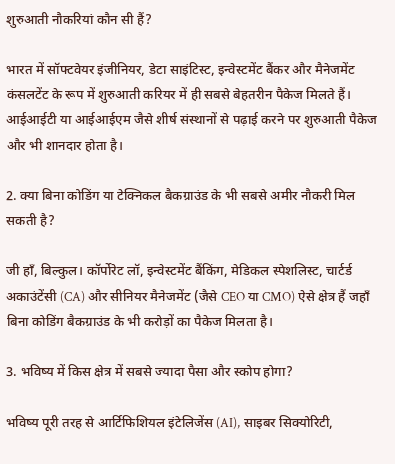शुरुआती नौकरियां कौन सी हैं?

भारत में सॉफ्टवेयर इंजीनियर, डेटा साइंटिस्ट, इन्वेस्टमेंट बैंकर और मैनेजमेंट कंसलटेंट के रूप में शुरुआती करियर में ही सबसे बेहतरीन पैकेज मिलते हैं। आईआईटी या आईआईएम जैसे शीर्ष संस्थानों से पढ़ाई करने पर शुरुआती पैकेज और भी शानदार होता है।

2. क्या बिना कोडिंग या टेक्निकल बैकग्राउंड के भी सबसे अमीर नौकरी मिल सकती है?

जी हाँ, बिल्कुल। कॉर्पोरेट लॉ, इन्वेस्टमेंट बैंकिंग, मेडिकल स्पेशलिस्ट, चार्टर्ड अकाउंटेंसी (CA) और सीनियर मैनेजमेंट (जैसे CEO या CMO) ऐसे क्षेत्र हैं जहाँ बिना कोडिंग बैकग्राउंड के भी करोड़ों का पैकेज मिलता है।

3. भविष्य में किस क्षेत्र में सबसे ज्यादा पैसा और स्कोप होगा?

भविष्य पूरी तरह से आर्टिफिशियल इंटेलिजेंस (AI), साइबर सिक्योरिटी,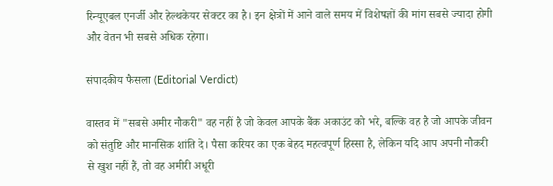रिन्यूएबल एनर्जी और हेल्थकेयर सेक्टर का है। इन क्षेत्रों में आने वाले समय में विशेषज्ञों की मांग सबसे ज्यादा होगी और वेतन भी सबसे अधिक रहेगा।

संपादकीय फैसला (Editorial Verdict)

वास्तव में "सबसे अमीर नौकरी" वह नहीं है जो केवल आपके बैंक अकाउंट को भरे, बल्कि वह है जो आपके जीवन को संतुष्टि और मानसिक शांति दे। पैसा करियर का एक बेहद महत्वपूर्ण हिस्सा है, लेकिन यदि आप अपनी नौकरी से खुश नहीं हैं, तो वह अमीरी अधूरी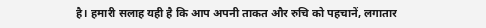है। हमारी सलाह यही है कि आप अपनी ताकत और रुचि को पहचानें, लगातार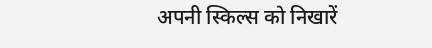अपनी स्किल्स को निखारें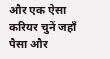और एक ऐसा करियर चुनें जहाँ पैसा और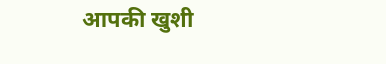आपकी खुशी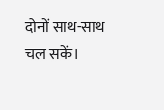दोनों साथ-साथ चल सकें।